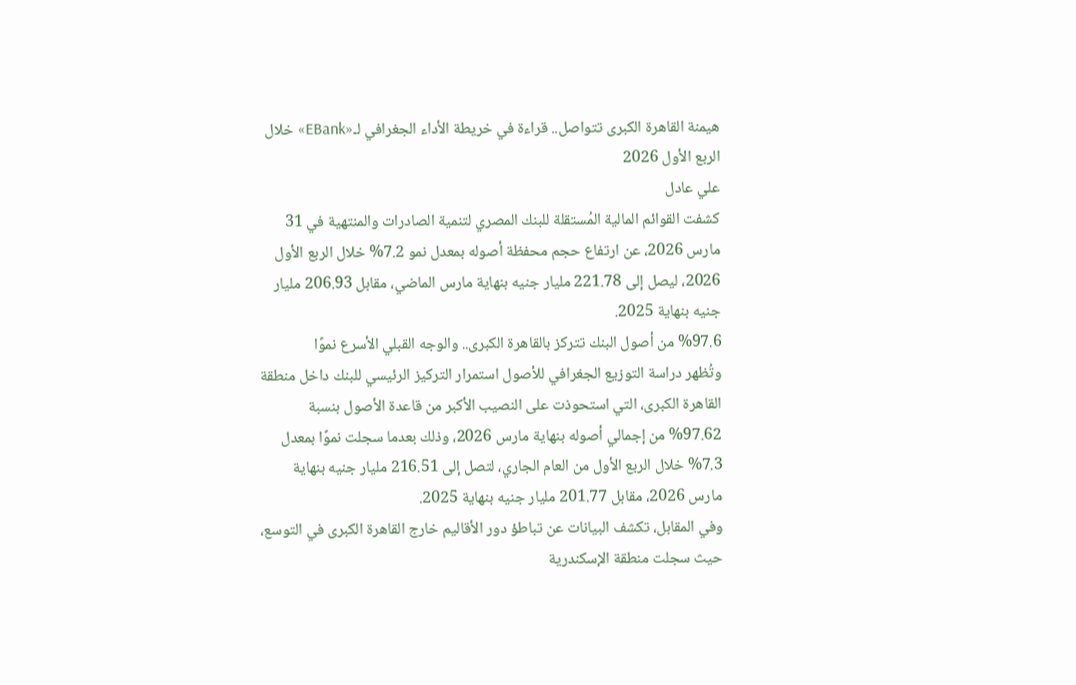هيمنة القاهرة الكبرى تتواصل.. قراءة في خريطة الأداء الجغرافي لـ«EBank» خلال الربع الأول 2026
علي عادل
كشفت القوائم المالية المُستقلة للبنك المصري لتنمية الصادرات والمنتهية في 31 مارس 2026، عن ارتفاع حجم محفظة أصوله بمعدل نمو 7.2% خلال الربع الأول 2026، ليصل إلى 221.78 مليار جنيه بنهاية مارس الماضي، مقابل 206.93 مليار جنيه بنهاية 2025.
%97.6 من أصول البنك تتركز بالقاهرة الكبرى.. والوجه القبلي الأسرع نموًا
وتُظهر دراسة التوزيع الجغرافي للأصول استمرار التركيز الرئيسي للبنك داخل منطقة القاهرة الكبرى، التي استحوذت على النصيب الأكبر من قاعدة الأصول بنسبة 97.62% من إجمالي أصوله بنهاية مارس 2026، وذلك بعدما سجلت نموًا بمعدل 7.3% خلال الربع الأول من العام الجاري، لتصل إلى 216.51 مليار جنيه بنهاية مارس 2026، مقابل 201.77 مليار جنيه بنهاية 2025.
وفي المقابل، تكشف البيانات عن تباطؤ دور الأقاليم خارج القاهرة الكبرى في التوسع، حيث سجلت منطقة الإسكندرية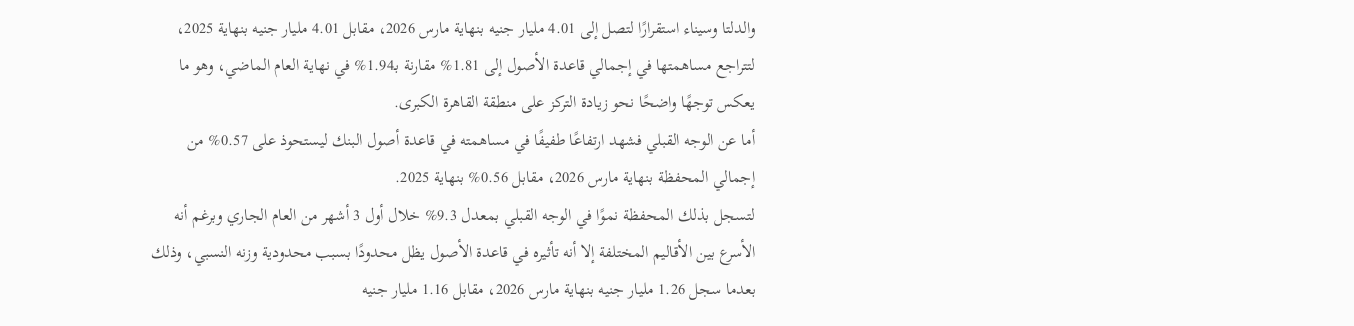والدلتا وسيناء استقرارًا لتصل إلى 4.01 مليار جنيه بنهاية مارس 2026، مقابل 4.01 مليار جنيه بنهاية 2025، لتتراجع مساهمتها في إجمالي قاعدة الأصول إلى 1.81% مقارنة بـ1.94% في نهاية العام الماضي، وهو ما يعكس توجهًا واضحًا نحو زيادة التركز على منطقة القاهرة الكبرى.
أما عن الوجه القبلي فشهد ارتفاعًا طفيفًا في مساهمته في قاعدة أصول البنك ليستحوذ على 0.57% من إجمالي المحفظة بنهاية مارس 2026، مقابل 0.56% بنهاية 2025.
لتسجل بذلك المحفظة نموًا في الوجه القبلي بمعدل 9.3% خلال أول 3 أشهر من العام الجاري وبرغم أنه الأسرع بين الأقاليم المختلفة إلا أنه تأثيره في قاعدة الأصول يظل محدودًا بسبب محدودية وزنه النسبي، وذلك بعدما سجل 1.26 مليار جنيه بنهاية مارس 2026، مقابل 1.16 مليار جنيه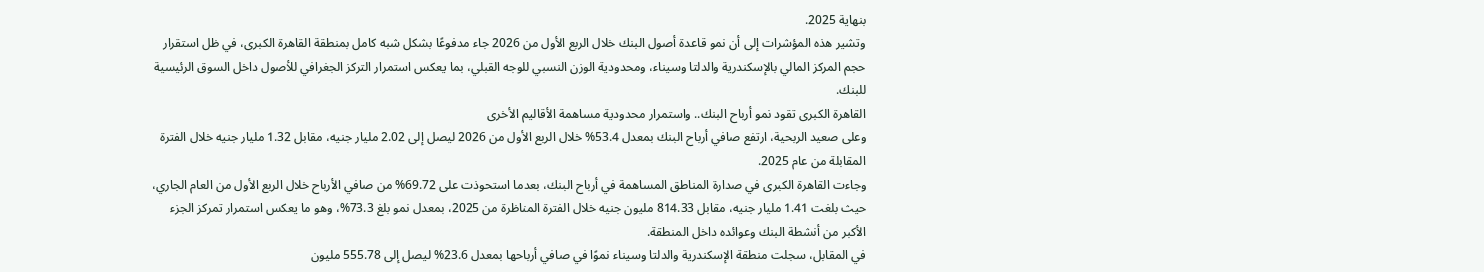بنهاية 2025.
وتشير هذه المؤشرات إلى أن نمو قاعدة أصول البنك خلال الربع الأول من 2026 جاء مدفوعًا بشكل شبه كامل بمنطقة القاهرة الكبرى، في ظل استقرار حجم المركز المالي بالإسكندرية والدلتا وسيناء، ومحدودية الوزن النسبي للوجه القبلي، بما يعكس استمرار التركز الجغرافي للأصول داخل السوق الرئيسية للبنك.
القاهرة الكبرى تقود نمو أرباح البنك.. واستمرار محدودية مساهمة الأقاليم الأخرى
وعلى صعيد الربحية، ارتفع صافي أرباح البنك بمعدل 53.4% خلال الربع الأول من 2026 ليصل إلى 2.02 مليار جنيه، مقابل 1.32 مليار جنيه خلال الفترة المقابلة من عام 2025.
وجاءت القاهرة الكبرى في صدارة المناطق المساهمة في أرباح البنك، بعدما استحوذت على 69.72% من صافي الأرباح خلال الربع الأول من العام الجاري، حيث بلغت 1.41 مليار جنيه، مقابل 814.33 مليون جنيه خلال الفترة المناظرة من 2025، بمعدل نمو بلغ 73.3%، وهو ما يعكس استمرار تمركز الجزء الأكبر من أنشطة البنك وعوائده داخل المنطقة.
في المقابل، سجلت منطقة الإسكندرية والدلتا وسيناء نموًا في صافي أرباحها بمعدل 23.6% ليصل إلى 555.78 مليون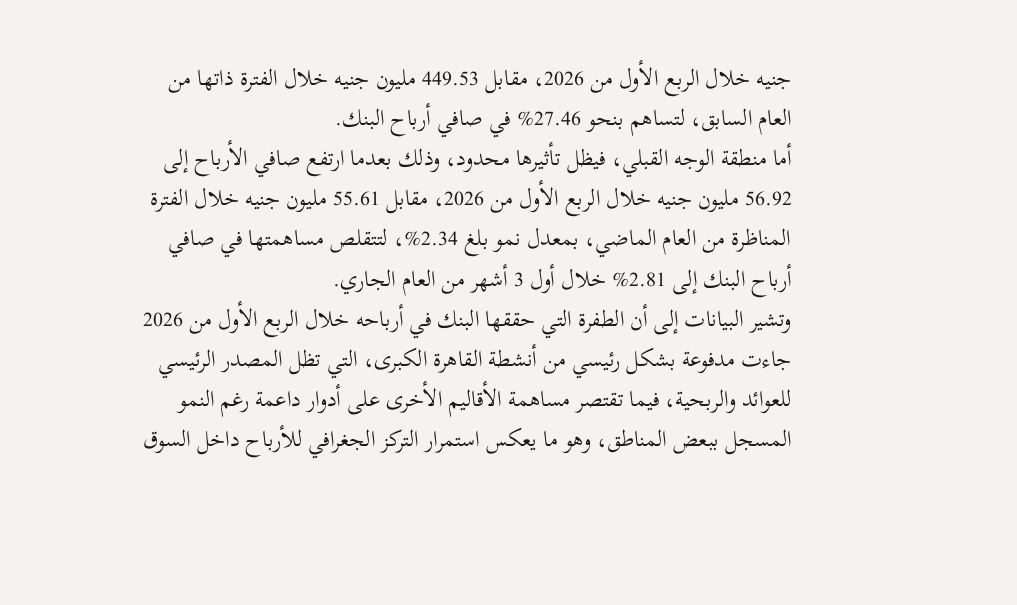جنيه خلال الربع الأول من 2026، مقابل 449.53 مليون جنيه خلال الفترة ذاتها من العام السابق، لتساهم بنحو 27.46% في صافي أرباح البنك.
أما منطقة الوجه القبلي، فيظل تأثيرها محدود، وذلك بعدما ارتفع صافي الأرباح إلى 56.92 مليون جنيه خلال الربع الأول من 2026، مقابل 55.61 مليون جنيه خلال الفترة المناظرة من العام الماضي، بمعدل نمو بلغ 2.34%، لتتقلص مساهمتها في صافي أرباح البنك إلى 2.81% خلال أول 3 أشهر من العام الجاري.
وتشير البيانات إلى أن الطفرة التي حققها البنك في أرباحه خلال الربع الأول من 2026 جاءت مدفوعة بشكل رئيسي من أنشطة القاهرة الكبرى، التي تظل المصدر الرئيسي للعوائد والربحية، فيما تقتصر مساهمة الأقاليم الأخرى على أدوار داعمة رغم النمو المسجل ببعض المناطق، وهو ما يعكس استمرار التركز الجغرافي للأرباح داخل السوق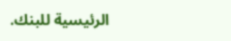الرئيسية للبنك.